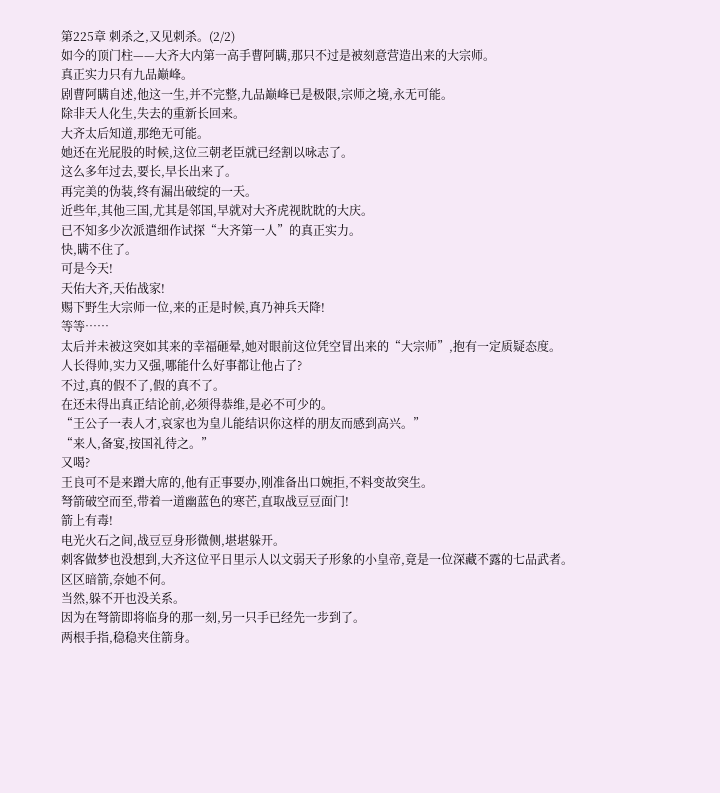第225章 刺杀之,又见刺杀。(2/2)
如今的顶门柱——大齐大内第一高手曹阿瞒,那只不过是被刻意营造出来的大宗师。
真正实力只有九品巅峰。
剧曹阿瞒自述,他这一生,并不完整,九品巅峰已是极限,宗师之境,永无可能。
除非天人化生,失去的重新长回来。
大齐太后知道,那绝无可能。
她还在光屁股的时候,这位三朝老臣就已经割以咏志了。
这么多年过去,要长,早长出来了。
再完美的伪装,终有漏出破绽的一天。
近些年,其他三国,尤其是邻国,早就对大齐虎视眈眈的大庆。
已不知多少次派遣细作试探“大齐第一人”的真正实力。
快,瞒不住了。
可是今天!
天佑大齐,天佑战家!
赐下野生大宗师一位,来的正是时候,真乃神兵天降!
等等……
太后并未被这突如其来的幸福砸晕,她对眼前这位凭空冒出来的“大宗师”,抱有一定质疑态度。
人长得帅,实力又强,哪能什么好事都让他占了?
不过,真的假不了,假的真不了。
在还未得出真正结论前,必须得恭维,是必不可少的。
“王公子一表人才,哀家也为皇儿能结识你这样的朋友而感到高兴。”
“来人,备宴,按国礼待之。”
又喝?
王良可不是来蹭大席的,他有正事要办,刚准备出口婉拒,不料变故突生。
弩箭破空而至,带着一道幽蓝色的寒芒,直取战豆豆面门!
箭上有毒!
电光火石之间,战豆豆身形微侧,堪堪躲开。
刺客做梦也没想到,大齐这位平日里示人以文弱天子形象的小皇帝,竟是一位深藏不露的七品武者。
区区暗箭,奈她不何。
当然,躲不开也没关系。
因为在弩箭即将临身的那一刻,另一只手已经先一步到了。
两根手指,稳稳夹住箭身。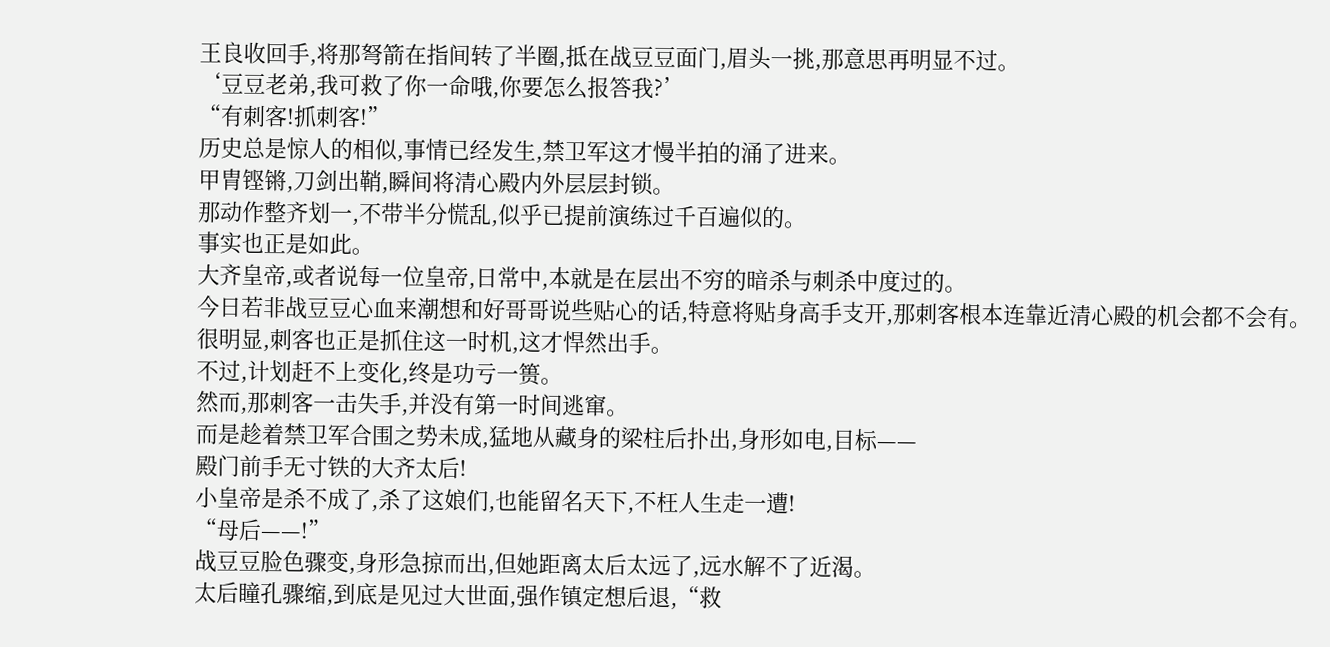王良收回手,将那弩箭在指间转了半圈,抵在战豆豆面门,眉头一挑,那意思再明显不过。
‘豆豆老弟,我可救了你一命哦,你要怎么报答我?’
“有刺客!抓刺客!”
历史总是惊人的相似,事情已经发生,禁卫军这才慢半拍的涌了进来。
甲胄铿锵,刀剑出鞘,瞬间将清心殿内外层层封锁。
那动作整齐划一,不带半分慌乱,似乎已提前演练过千百遍似的。
事实也正是如此。
大齐皇帝,或者说每一位皇帝,日常中,本就是在层出不穷的暗杀与刺杀中度过的。
今日若非战豆豆心血来潮想和好哥哥说些贴心的话,特意将贴身高手支开,那刺客根本连靠近清心殿的机会都不会有。
很明显,刺客也正是抓住这一时机,这才悍然出手。
不过,计划赶不上变化,终是功亏一篑。
然而,那刺客一击失手,并没有第一时间逃窜。
而是趁着禁卫军合围之势未成,猛地从藏身的梁柱后扑出,身形如电,目标——
殿门前手无寸铁的大齐太后!
小皇帝是杀不成了,杀了这娘们,也能留名天下,不枉人生走一遭!
“母后——!”
战豆豆脸色骤变,身形急掠而出,但她距离太后太远了,远水解不了近渴。
太后瞳孔骤缩,到底是见过大世面,强作镇定想后退,“救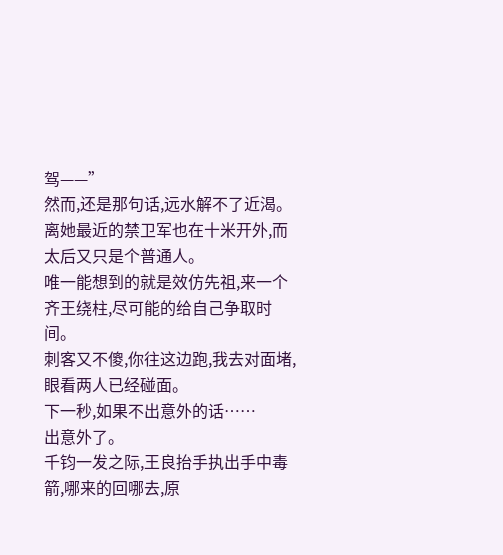驾——”
然而,还是那句话,远水解不了近渴。
离她最近的禁卫军也在十米开外,而太后又只是个普通人。
唯一能想到的就是效仿先祖,来一个齐王绕柱,尽可能的给自己争取时间。
刺客又不傻,你往这边跑,我去对面堵,眼看两人已经碰面。
下一秒,如果不出意外的话……
出意外了。
千钧一发之际,王良抬手执出手中毒箭,哪来的回哪去,原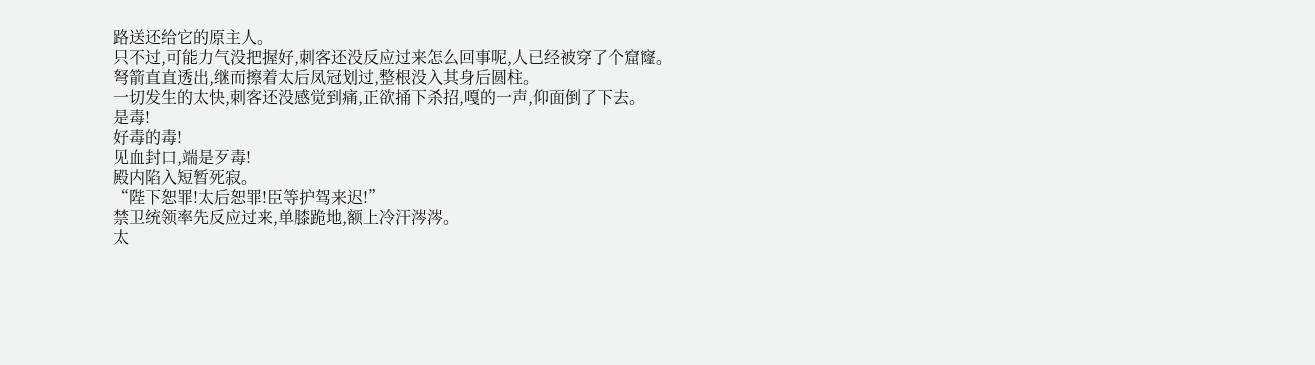路送还给它的原主人。
只不过,可能力气没把握好,刺客还没反应过来怎么回事呢,人已经被穿了个窟窿。
弩箭直直透出,继而擦着太后凤冠划过,整根没入其身后圆柱。
一切发生的太快,刺客还没感觉到痛,正欲捅下杀招,嘎的一声,仰面倒了下去。
是毒!
好毒的毒!
见血封口,端是歹毒!
殿内陷入短暂死寂。
“陛下恕罪!太后恕罪!臣等护驾来迟!”
禁卫统领率先反应过来,单膝跪地,额上冷汗涔涔。
太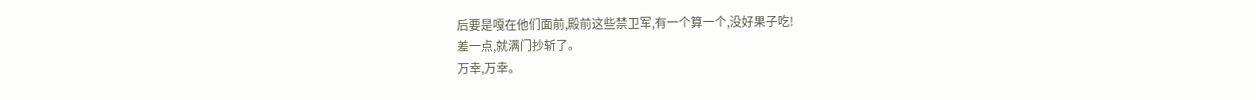后要是嘎在他们面前,殿前这些禁卫军,有一个算一个,没好果子吃!
差一点,就满门抄斩了。
万幸,万幸。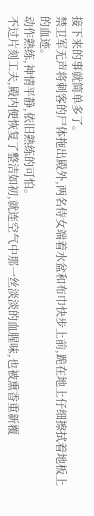接下来的事就简单多了。
禁卫军无声将刺客的尸体拖出殿外,两名侍女端着水盆和布巾快步上前,跪在地上仔细擦拭着地板上的血迹。
动作熟练,神情平静,依旧熟练的可怕。
不过片刻工夫,殿内便恢复了整洁如初,就连空气中那一丝淡淡的血腥味,也被熏香重新覆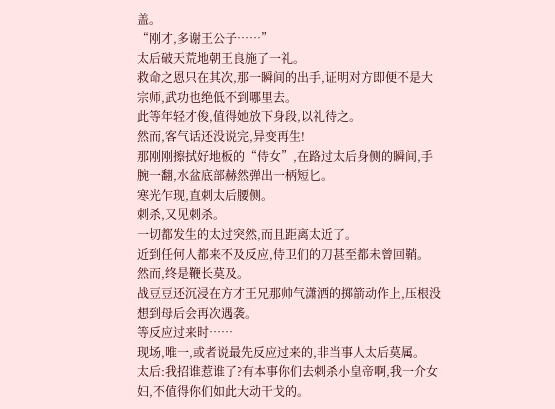盖。
“刚才,多谢王公子……”
太后破天荒地朝王良施了一礼。
救命之恩只在其次,那一瞬间的出手,证明对方即便不是大宗师,武功也绝低不到哪里去。
此等年轻才俊,值得她放下身段,以礼待之。
然而,客气话还没说完,异变再生!
那刚刚擦拭好地板的“侍女”,在路过太后身侧的瞬间,手腕一翻,水盆底部赫然弹出一柄短匕。
寒光乍现,直刺太后腰侧。
刺杀,又见刺杀。
一切都发生的太过突然,而且距离太近了。
近到任何人都来不及反应,侍卫们的刀甚至都未曾回鞘。
然而,终是鞭长莫及。
战豆豆还沉浸在方才王兄那帅气潇洒的掷箭动作上,压根没想到母后会再次遇袭。
等反应过来时……
现场,唯一,或者说最先反应过来的,非当事人太后莫属。
太后:我招谁惹谁了?有本事你们去刺杀小皇帝啊,我一介女妇,不值得你们如此大动干戈的。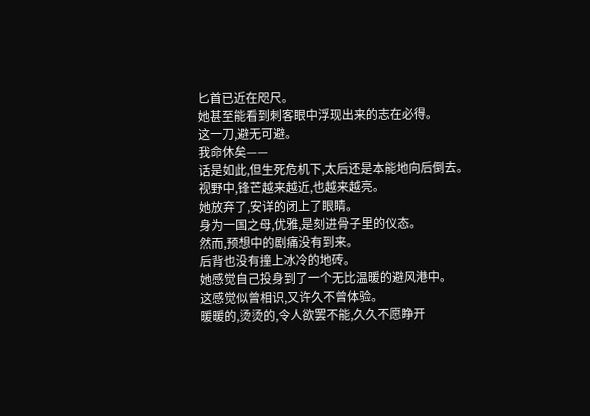匕首已近在咫尺。
她甚至能看到刺客眼中浮现出来的志在必得。
这一刀,避无可避。
我命休矣——
话是如此,但生死危机下,太后还是本能地向后倒去。
视野中,锋芒越来越近,也越来越亮。
她放弃了,安详的闭上了眼睛。
身为一国之母,优雅,是刻进骨子里的仪态。
然而,预想中的剧痛没有到来。
后背也没有撞上冰冷的地砖。
她感觉自己投身到了一个无比温暖的避风港中。
这感觉似曾相识,又许久不曾体验。
暖暖的,烫烫的,令人欲罢不能,久久不愿睁开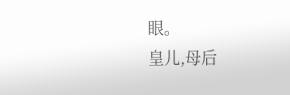眼。
皇儿,母后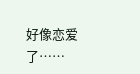好像恋爱了……